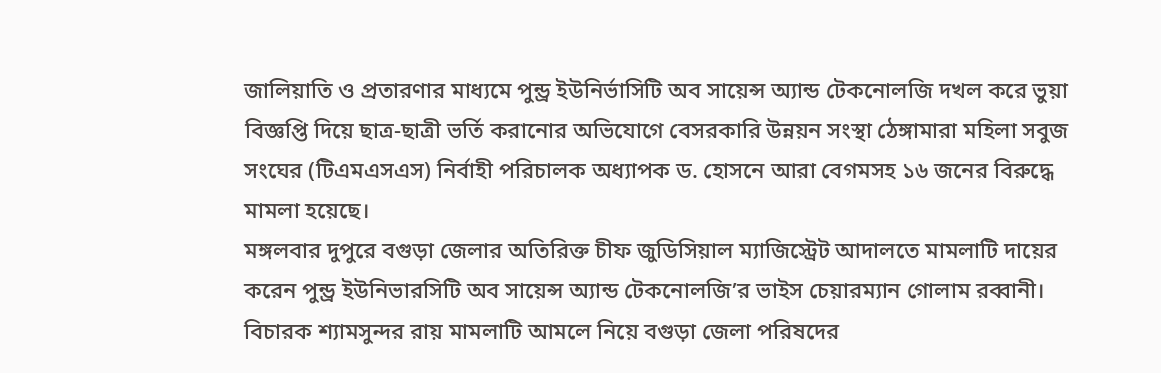জালিয়াতি ও প্রতারণার মাধ্যমে পুন্ড্র ইউনির্ভাসিটি অব সায়েন্স অ্যান্ড টেকনোলজি দখল করে ভুয়া বিজ্ঞপ্তি দিয়ে ছাত্র-ছাত্রী ভর্তি করানোর অভিযোগে বেসরকারি উন্নয়ন সংস্থা ঠেঙ্গামারা মহিলা সবুজ সংঘের (টিএমএসএস) নির্বাহী পরিচালক অধ্যাপক ড. হোসনে আরা বেগমসহ ১৬ জনের বিরুদ্ধে মামলা হয়েছে।
মঙ্গলবার দুপুরে বগুড়া জেলার অতিরিক্ত চীফ জুডিসিয়াল ম্যাজিস্ট্রেট আদালতে মামলাটি দায়ের করেন পুন্ড্র ইউনিভারসিটি অব সায়েন্স অ্যান্ড টেকনোলজি’র ভাইস চেয়ারম্যান গোলাম রব্বানী।
বিচারক শ্যামসুন্দর রায় মামলাটি আমলে নিয়ে বগুড়া জেলা পরিষদের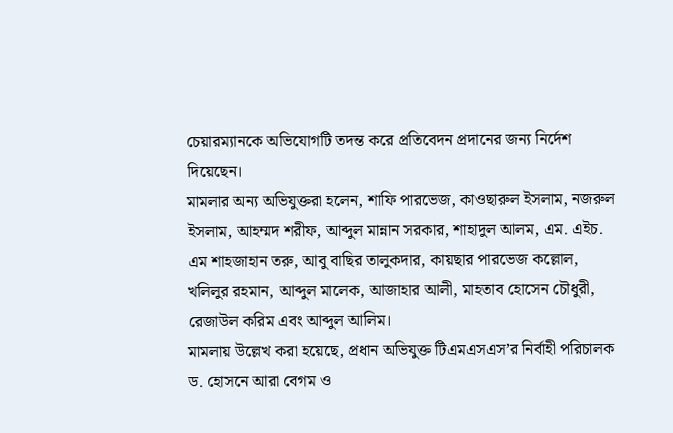চেয়ারম্যানকে অভিযোগটি তদন্ত করে প্রতিবেদন প্রদানের জন্য নির্দেশ দিয়েছেন।
মামলার অন্য অভিযুক্তরা হলেন, শাফি পারভেজ, কাওছারুল ইসলাম, নজরুল ইসলাম, আহম্মদ শরীফ, আব্দুল মান্নান সরকার, শাহাদুল আলম, এম. এইচ. এম শাহজাহান তরু, আবু বাছির তালুকদার, কায়ছার পারভেজ কল্লোল, খলিলুর রহমান, আব্দুল মালেক, আজাহার আলী, মাহতাব হোসেন চৌধুরী, রেজাউল করিম এবং আব্দুল আলিম।
মামলায় উল্লেখ করা হয়েছে, প্রধান অভিযুক্ত টিএমএসএস’র নির্বাহী পরিচালক ড. হোসনে আরা বেগম ও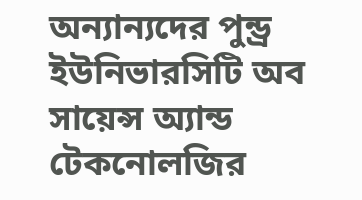অন্যান্যদের পুন্ড্র ইউনিভারসিটি অব সায়েন্স অ্যান্ড টেকনোলজির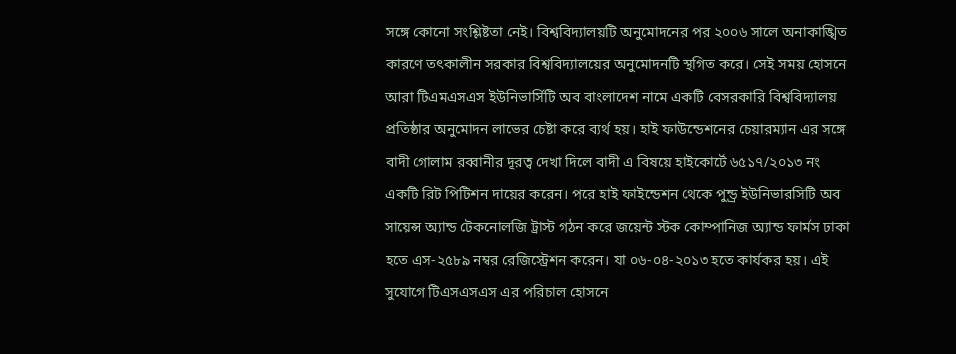সঙ্গে কোনো সংশ্লিষ্টতা নেই। বিশ্ববিদ্যালয়টি অনুমোদনের পর ২০০৬ সালে অনাকাঙ্খিত কারণে তৎকালীন সরকার বিশ্ববিদ্যালয়ের অনুমোদনটি স্থগিত করে। সেই সময় হোসনে আরা টিএমএসএস ইউনিভার্সিটি অব বাংলাদেশ নামে একটি বেসরকারি বিশ্ববিদ্যালয় প্রতিষ্ঠার অনুমোদন লাভের চেষ্টা করে ব্যর্থ হয়। হাই ফাউন্ডেশনের চেয়ারম্যান এর সঙ্গে বাদী গোলাম রব্বানীর দূরত্ব দেখা দিলে বাদী এ বিষয়ে হাইকোর্টে ৬৫১৭/২০১৩ নং একটি রিট পিটিশন দায়ের করেন। পরে হাই ফাইন্ডেশন থেকে পুন্ড্র ইউনিভারসিটি অব সায়েন্স অ্যান্ড টেকনোলজি ট্রাস্ট গঠন করে জয়েন্ট স্টক কোম্পানিজ অ্যান্ড ফার্মস ঢাকা হতে এস-২৫৮৯ নম্বর রেজিস্ট্রেশন করেন। যা ০৬-০৪-২০১৩ হতে কার্যকর হয়। এই সুযোগে টিএসএসএস এর পরিচাল হোসনে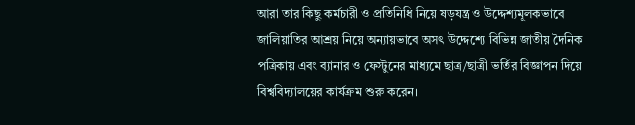আরা তার কিছু কর্মচারী ও প্রতিনিধি নিয়ে ষড়যন্ত্র ও উদ্দেশ্যমূলকভাবে জালিয়াতির আশ্রয় নিয়ে অন্যায়ভাবে অসৎ উদ্দেশ্যে বিভিন্ন জাতীয় দৈনিক পত্রিকায় এবং ব্যানার ও ফেস্টুনের মাধ্যমে ছাত্র/ছাত্রী ভর্তির বিজ্ঞাপন দিয়ে বিশ্ববিদ্যালয়ের কার্যক্রম শুরু করেন।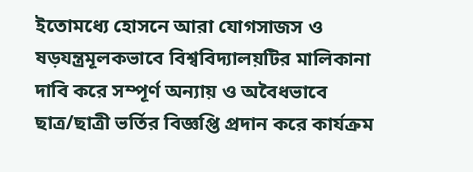ইতোমধ্যে হোসনে আরা যোগসাজস ও ষড়যন্ত্রমূলকভাবে বিশ্ববিদ্যালয়টির মালিকানা দাবি করে সম্পূর্ণ অন্যায় ও অবৈধভাবে ছাত্র/ছাত্রী ভর্তির বিজ্ঞপ্তি প্রদান করে কার্যক্রম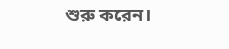শুরু করেন।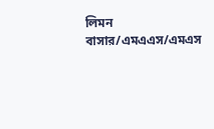লিমন বাসার/এমএএস/এমএস